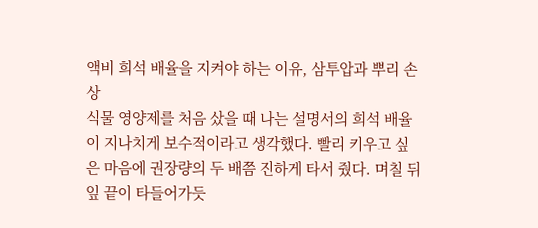액비 희석 배율을 지켜야 하는 이유, 삼투압과 뿌리 손상
식물 영양제를 처음 샀을 때 나는 설명서의 희석 배율이 지나치게 보수적이라고 생각했다. 빨리 키우고 싶은 마음에 권장량의 두 배쯤 진하게 타서 줬다. 며칠 뒤 잎 끝이 타들어가듯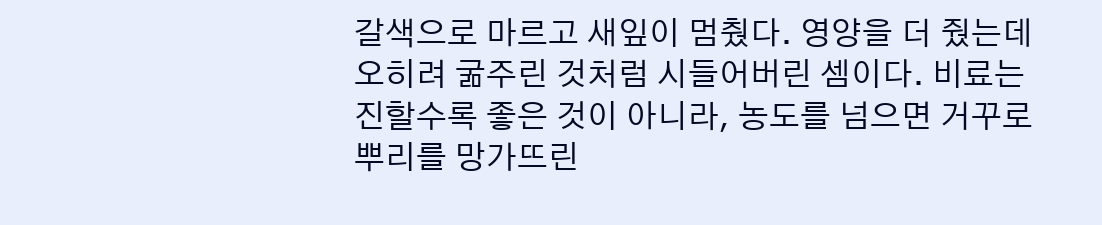갈색으로 마르고 새잎이 멈췄다. 영양을 더 줬는데 오히려 굶주린 것처럼 시들어버린 셈이다. 비료는 진할수록 좋은 것이 아니라, 농도를 넘으면 거꾸로 뿌리를 망가뜨린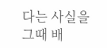다는 사실을 그때 배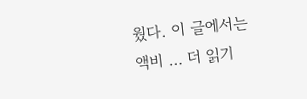웠다. 이 글에서는 액비 … 더 읽기